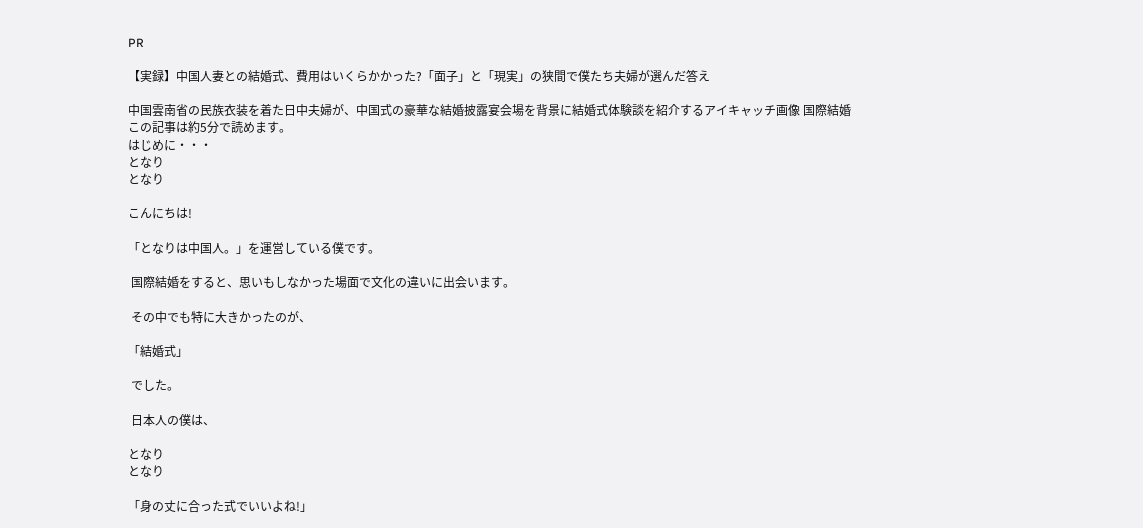PR

【実録】中国人妻との結婚式、費用はいくらかかった?「面子」と「現実」の狭間で僕たち夫婦が選んだ答え

中国雲南省の民族衣装を着た日中夫婦が、中国式の豪華な結婚披露宴会場を背景に結婚式体験談を紹介するアイキャッチ画像 国際結婚
この記事は約5分で読めます。
はじめに・・・
となり
となり

こんにちは!

「となりは中国人。」を運営している僕です。

 国際結婚をすると、思いもしなかった場面で文化の違いに出会います。

 その中でも特に大きかったのが、

「結婚式」

 でした。

 日本人の僕は、

となり
となり

「身の丈に合った式でいいよね!」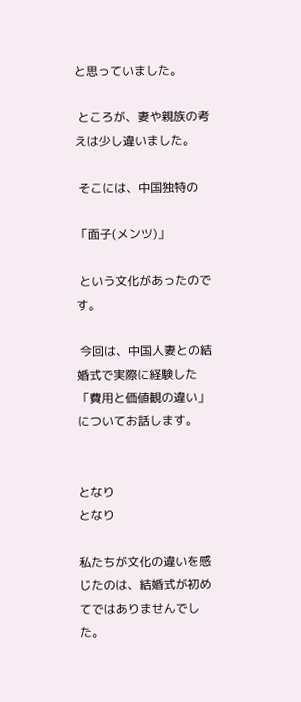と思っていました。

 ところが、妻や親族の考えは少し違いました。

 そこには、中国独特の

「面子(メンツ)」

 という文化があったのです。

 今回は、中国人妻との結婚式で実際に経験した「費用と価値観の違い」についてお話します。


となり
となり

私たちが文化の違いを感じたのは、結婚式が初めてではありませんでした。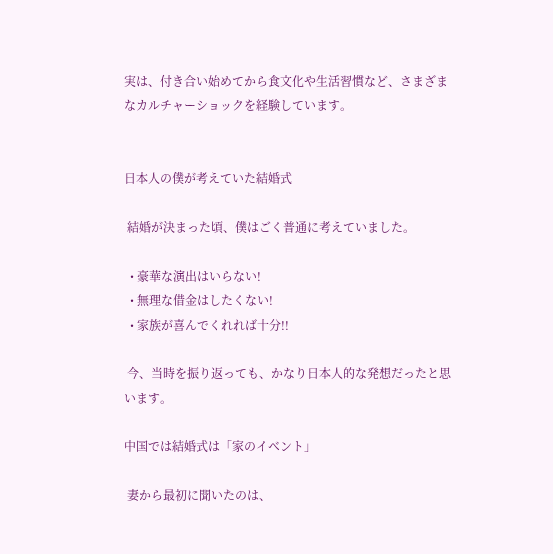実は、付き合い始めてから食文化や生活習慣など、さまざまなカルチャーショックを経験しています。


日本人の僕が考えていた結婚式

 結婚が決まった頃、僕はごく普通に考えていました。

  • 豪華な演出はいらない!
  • 無理な借金はしたくない!
  • 家族が喜んでくれれば十分!!

 今、当時を振り返っても、かなり日本人的な発想だったと思います。

中国では結婚式は「家のイベント」

 妻から最初に聞いたのは、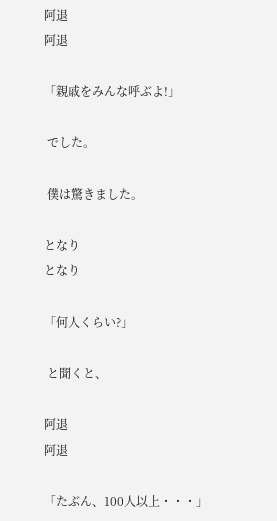阿退
阿退

「親戚をみんな呼ぶよ!」

 でした。

 僕は驚きました。

となり
となり

「何人くらい?」

 と聞くと、

阿退
阿退

「たぶん、100人以上・・・」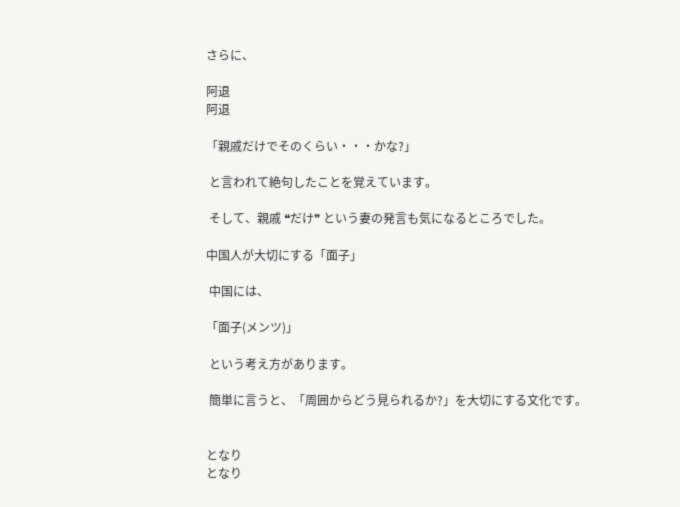さらに、

阿退
阿退

「親戚だけでそのくらい・・・かな?」

 と言われて絶句したことを覚えています。

 そして、親戚 ❝だけ❞ という妻の発言も気になるところでした。

中国人が大切にする「面子」

 中国には、

「面子(メンツ)」

 という考え方があります。

 簡単に言うと、「周囲からどう見られるか?」を大切にする文化です。


となり
となり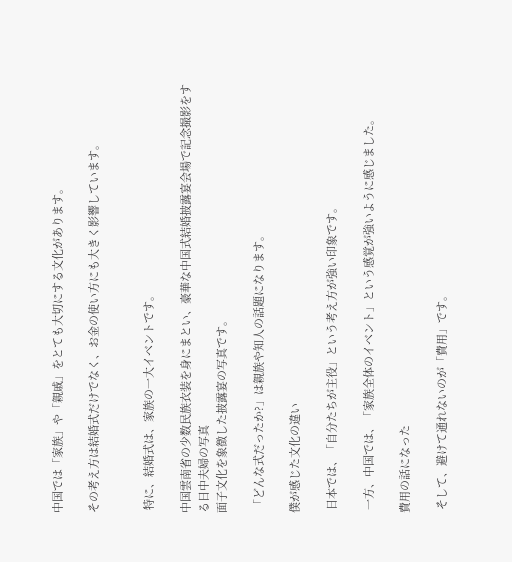中国では「家族」や「親戚」をとても大切にする文化があります。

その考え方は結婚式だけでなく、お金の使い方にも大きく影響しています。


 特に、結婚式は、家族の一大イベントです。

中国雲南省の少数民族衣装を身にまとい、豪華な中国式結婚披露宴会場で記念撮影をする日中夫婦の写真
面子文化を象徴した披露宴の写真です。

 「どんな式だったか?」は親族や知人の話題になります。

僕が感じた文化の違い

 日本では、「自分たちが主役」という考え方が強い印象です。

 一方、中国では、「家族全体のイベント」という感覚が強いように感じました。

費用の話になった

 そして、避けて通れないのが「費用」です。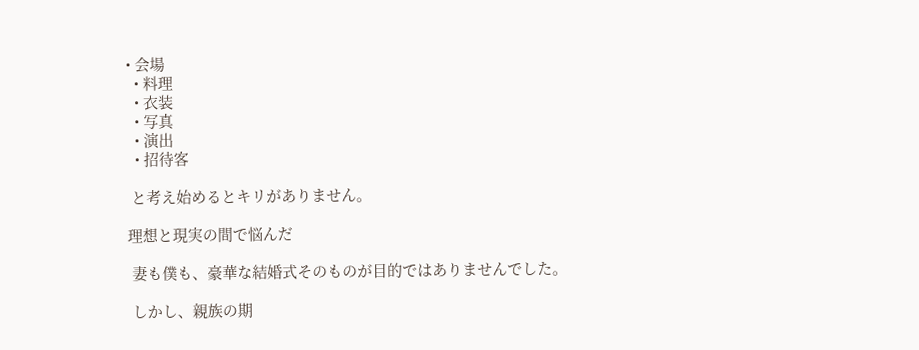• 会場
  • 料理
  • 衣装
  • 写真
  • 演出
  • 招待客

 と考え始めるとキリがありません。

理想と現実の間で悩んだ

 妻も僕も、豪華な結婚式そのものが目的ではありませんでした。

 しかし、親族の期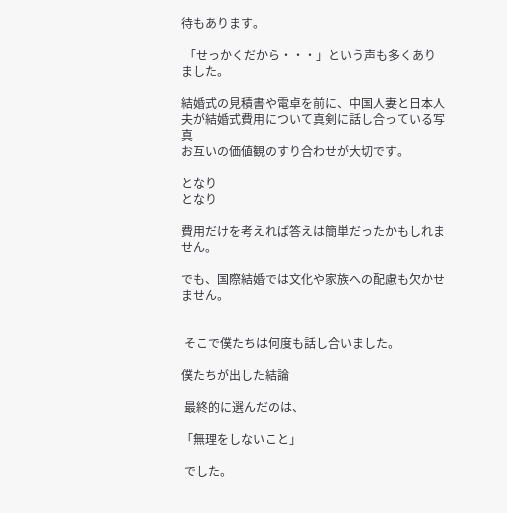待もあります。

 「せっかくだから・・・」という声も多くありました。

結婚式の見積書や電卓を前に、中国人妻と日本人夫が結婚式費用について真剣に話し合っている写真
お互いの価値観のすり合わせが大切です。

となり
となり

費用だけを考えれば答えは簡単だったかもしれません。

でも、国際結婚では文化や家族への配慮も欠かせません。


 そこで僕たちは何度も話し合いました。

僕たちが出した結論

 最終的に選んだのは、

「無理をしないこと」

 でした。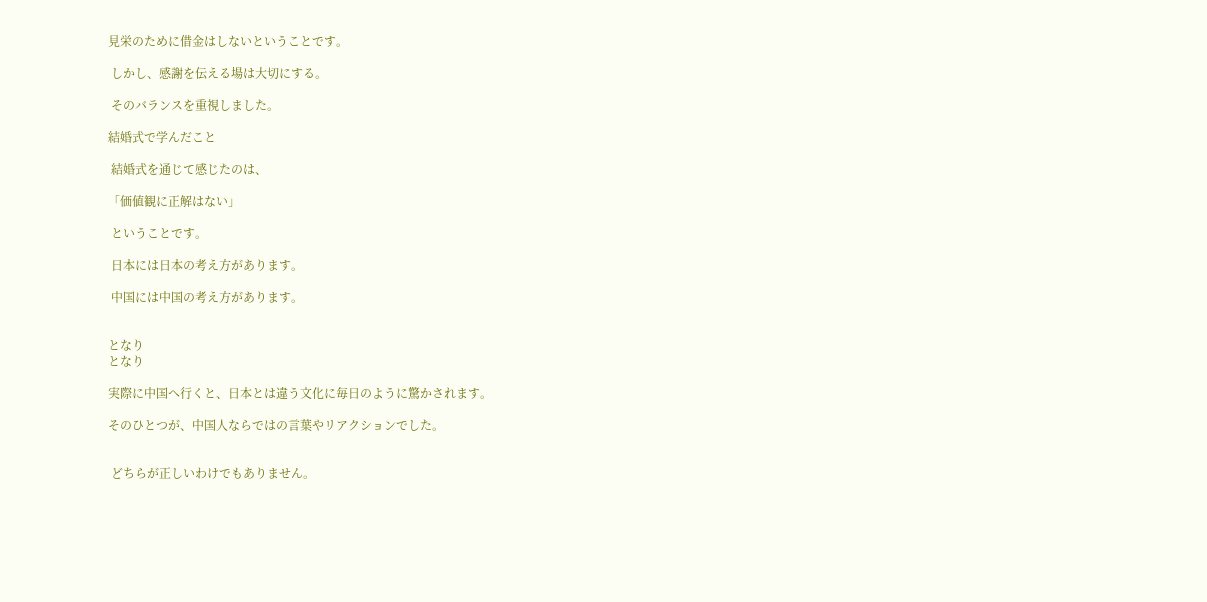見栄のために借金はしないということです。

 しかし、感謝を伝える場は大切にする。

 そのバランスを重視しました。

結婚式で学んだこと

 結婚式を通じて感じたのは、

「価値観に正解はない」

 ということです。

 日本には日本の考え方があります。

 中国には中国の考え方があります。


となり
となり

実際に中国へ行くと、日本とは違う文化に毎日のように驚かされます。

そのひとつが、中国人ならではの言葉やリアクションでした。


 どちらが正しいわけでもありません。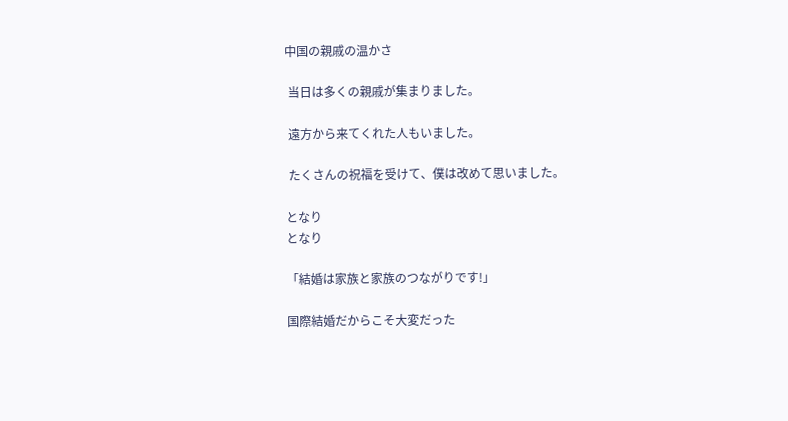中国の親戚の温かさ

 当日は多くの親戚が集まりました。

 遠方から来てくれた人もいました。

 たくさんの祝福を受けて、僕は改めて思いました。

となり
となり

「結婚は家族と家族のつながりです!」

国際結婚だからこそ大変だった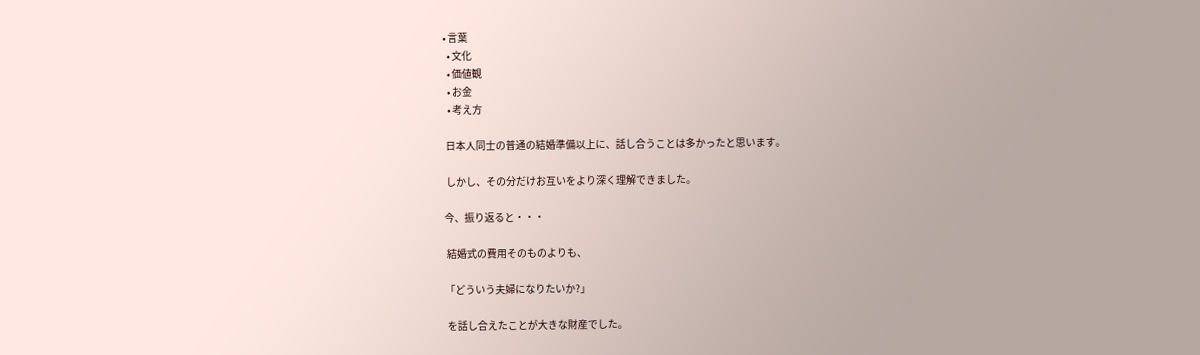• 言葉
  • 文化
  • 価値観
  • お金
  • 考え方

 日本人同士の普通の結婚準備以上に、話し合うことは多かったと思います。

 しかし、その分だけお互いをより深く理解できました。

今、振り返ると・・・

 結婚式の費用そのものよりも、

「どういう夫婦になりたいか?」

 を話し合えたことが大きな財産でした。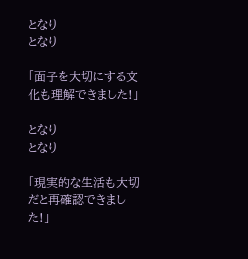となり
となり

「面子を大切にする文化も理解できました!」

となり
となり

「現実的な生活も大切だと再確認できました!」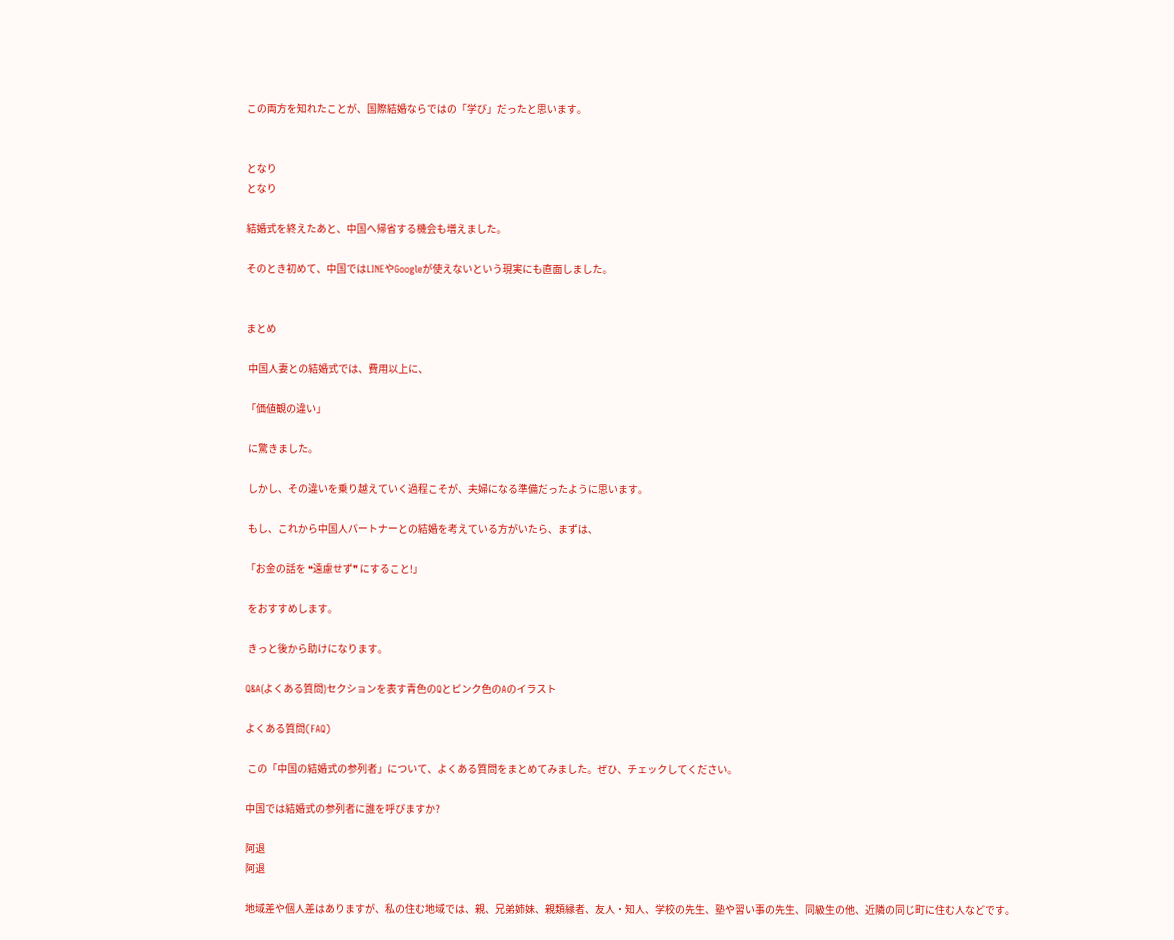この両方を知れたことが、国際結婚ならではの「学び」だったと思います。


となり
となり

結婚式を終えたあと、中国へ帰省する機会も増えました。

そのとき初めて、中国ではLINEやGoogleが使えないという現実にも直面しました。


まとめ

 中国人妻との結婚式では、費用以上に、

「価値観の違い」

 に驚きました。

 しかし、その違いを乗り越えていく過程こそが、夫婦になる準備だったように思います。

 もし、これから中国人パートナーとの結婚を考えている方がいたら、まずは、

「お金の話を ❝遠慮せず❞ にすること!」

 をおすすめします。

 きっと後から助けになります。

Q&A(よくある質問)セクションを表す青色のQとピンク色のAのイラスト

よくある質問(FAQ)

 この「中国の結婚式の参列者」について、よくある質問をまとめてみました。ぜひ、チェックしてください。

中国では結婚式の参列者に誰を呼びますか?

阿退
阿退

地域差や個人差はありますが、私の住む地域では、親、兄弟姉妹、親類縁者、友人・知人、学校の先生、塾や習い事の先生、同級生の他、近隣の同じ町に住む人などです。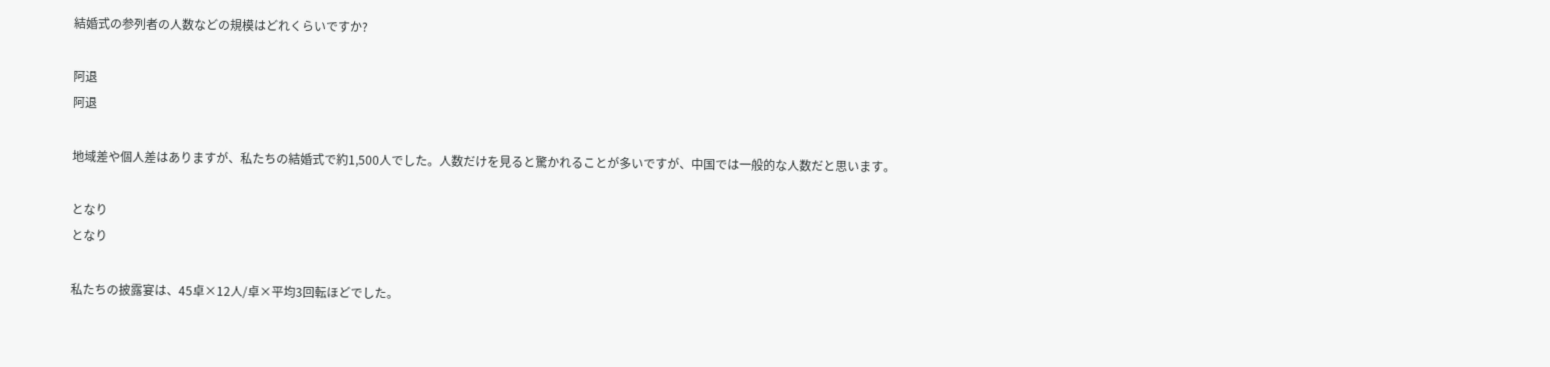結婚式の参列者の人数などの規模はどれくらいですか?

阿退
阿退

地域差や個人差はありますが、私たちの結婚式で約1,500人でした。人数だけを見ると驚かれることが多いですが、中国では一般的な人数だと思います。

となり
となり

私たちの披露宴は、45卓×12人/卓×平均3回転ほどでした。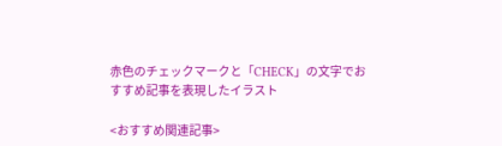赤色のチェックマークと「CHECK」の文字でおすすめ記事を表現したイラスト

<おすすめ関連記事>